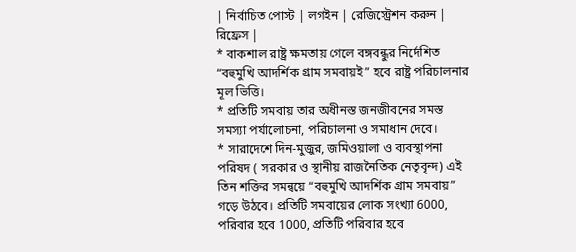| নির্বাচিত পোস্ট | লগইন | রেজিস্ট্রেশন করুন | রিফ্রেস |
* বাকশাল রাষ্ট্র ক্ষমতায় গেলে বঙ্গবন্ধুর নির্দেশিত “বহুমুখি আদর্শিক গ্রাম সমবায়ই” হবে রাষ্ট্র পরিচালনার মূল ভিত্তি।
* প্রতিটি সমবায় তার অধীনস্ত জনজীবনের সমস্ত সমস্যা পর্যালোচনা, পরিচালনা ও সমাধান দেবে।
* সারাদেশে দিন-মুজুর, জমিওয়ালা ও ব্যবস্থাপনা পরিষদ ( সরকার ও স্থানীয় রাজনৈতিক নেতৃবৃন্দ) এই তিন শক্তির সমন্বয়ে “বহুমুখি আদর্শিক গ্রাম সমবায়” গড়ে উঠবে। প্রতিটি সমবায়ের লোক সংখ্যা 6000, পরিবার হবে 1000, প্রতিটি পরিবার হবে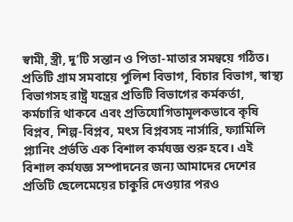স্বামী, স্ত্রী, দু’টি সন্তান ও পিতা-মাতার সমন্বয়ে গঠিত। প্রতিটি গ্রাম সমবায়ে পুলিশ বিভাগ, বিচার বিভাগ, স্বাস্থ্য বিভাগসহ রাষ্ট্র যন্ত্রের প্রতিটি বিভাগের কর্মকর্তা, কর্মচারি থাকবে এবং প্রতিযোগিতামূলকভাবে কৃষি বিপ্লব, শিল্প-বিপ্লব, মৎস বিপ্লবসহ নার্সারি, ফ্যামিলি প্ল্যানিং প্রর্ভতি এক বিশাল কর্মযজ্ঞ শুরু হবে। এই বিশাল কর্মযজ্ঞ সম্পাদনের জন্য আমাদের দেশের প্রতিটি ছেলেমেয়ের চাকুরি দেওয়ার পরও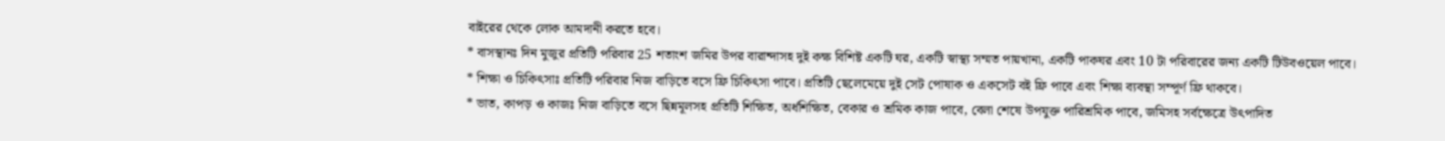বাইরের থেকে লোক আমদানী করতে হবে।
* বাসস্থানঃ দিন মুজুর প্রতিটি পরিবার 25 শতাংশ জমির উপর বারান্দাসহ দুই কক্ষ বিশিষ্ট একটি ঘর, একটি স্বাস্থ্য সম্মত পায়খানা, একটি পাকঘর এবং 10 টা পরিবারের জন্য একটি টিউবওয়েল পাবে।
* শিক্ষা ও চিকিৎসাঃ প্রতিটি পরিবার নিজ বাড়িতে বসে ফ্রি চিকিৎসা পাবে। প্রতিটি ছেলেমেয়ে দুই সেট পোষাক ও একসেট বই ফ্রি পাবে এবং শিক্ষা ব্যবস্থা সম্পূর্ণ ফ্রি থাকবে।
* ভাত, কাপড় ও কাজঃ নিজ বাড়িতে বসে ছিন্নমূলসহ প্রতিটি শিক্ষিত, অর্ধশিক্ষিত, বেকার ও শ্রমিক কাজ পাবে, বেলা শেষে উপযুক্ত পারিশ্রমিক পাবে, জমিসহ সর্বক্ষেত্রে উৎপাদিত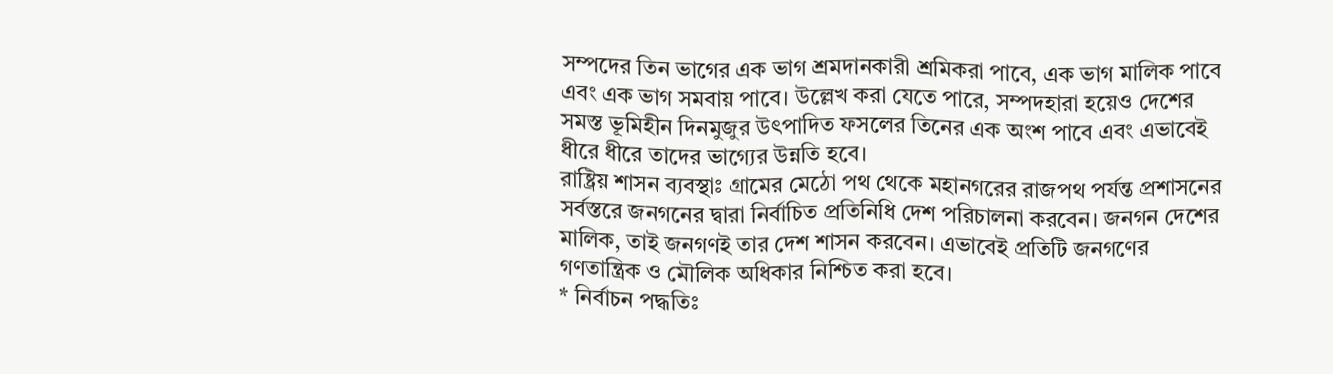সম্পদের তিন ভাগের এক ভাগ শ্রমদানকারী শ্রমিকরা পাবে, এক ভাগ মালিক পাবে এবং এক ভাগ সমবায় পাবে। উল্লেখ করা যেতে পারে, সম্পদহারা হয়েও দেশের সমস্ত ভূমিহীন দিনমুজুর উৎপাদিত ফসলের তিনের এক অংশ পাবে এবং এভাবেই ধীরে ধীরে তাদের ভাগ্যের উন্নতি হবে।
রাষ্ট্রিয় শাসন ব্যবস্থাঃ গ্রামের মেঠো পথ থেকে মহানগরের রাজপথ পর্যন্ত প্রশাসনের সর্বস্তরে জনগনের দ্বারা নির্বাচিত প্রতিনিধি দেশ পরিচালনা করবেন। জনগন দেশের মালিক, তাই জনগণই তার দেশ শাসন করবেন। এভাবেই প্রতিটি জনগণের গণতান্ত্রিক ও মৌলিক অধিকার নিশ্চিত করা হবে।
* নির্বাচন পদ্ধতিঃ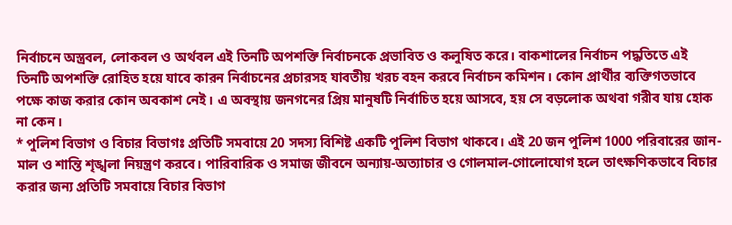নির্বাচনে অস্ত্রবল, লোকবল ও অর্থবল এই তিনটি অপশক্তি নির্বাচনকে প্রভাবিত ও কলুষিত করে। বাকশালের নির্বাচন পদ্ধতিতে এই তিনটি অপশক্তি রোহিত হয়ে যাবে কারন নির্বাচনের প্রচারসহ যাবতীয় খরচ বহন করবে নির্বাচন কমিশন। কোন প্রার্থীর ব্যক্তিগতভাবে পক্ষে কাজ করার কোন অবকাশ নেই। এ অবস্থায় জনগনের প্রিয় মানুষটি নির্বাচিত হয়ে আসবে, হয় সে বড়লোক অথবা গরীব যায় হোক না কেন।
* পুলিশ বিভাগ ও বিচার বিভাগঃ প্রতিটি সমবায়ে 20 সদস্য বিশিষ্ট একটি পুলিশ বিভাগ থাকবে। এই 20 জন পুলিশ 1000 পরিবারের জান-মাল ও শান্তি শৃঙ্খলা নিয়ন্ত্রণ করবে। পারিবারিক ও সমাজ জীবনে অন্যায়-অত্যাচার ও গোলমাল-গোলোযোগ হলে তাৎক্ষণিকভাবে বিচার করার জন্য প্রতিটি সমবায়ে বিচার বিভাগ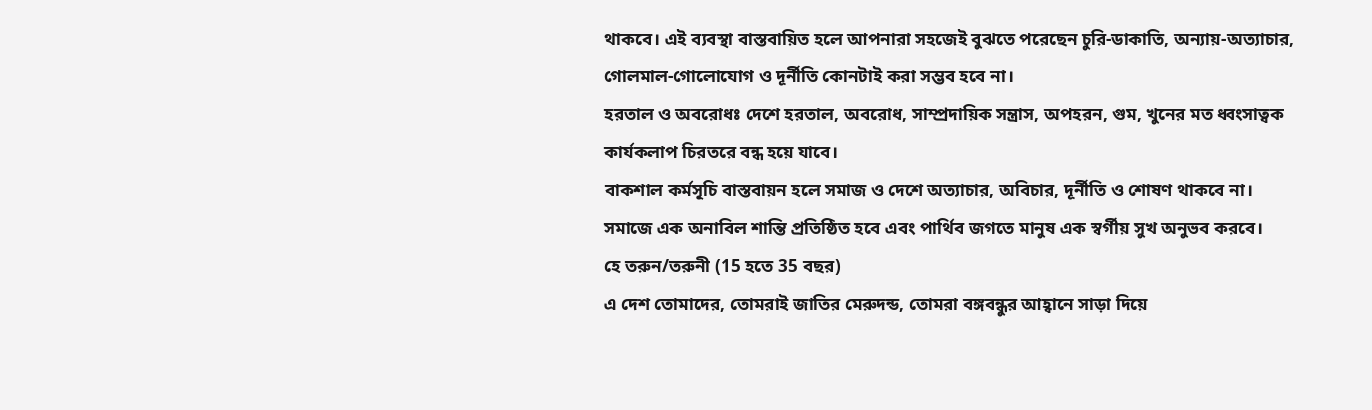থাকবে। এই ব্যবস্থা বাস্তবায়িত হলে আপনারা সহজেই বুঝতে পরেছেন চুরি-ডাকাতি, অন্যায়-অত্যাচার, গোলমাল-গোলোযোগ ও দূর্নীতি কোনটাই করা সম্ভব হবে না।
হরতাল ও অবরোধঃ দেশে হরতাল, অবরোধ, সাম্প্রদায়িক সন্ত্রাস, অপহরন, গুম, খুনের মত ধ্বংসাত্বক কার্যকলাপ চিরতরে বন্ধ হয়ে যাবে।
বাকশাল কর্মসূচি বাস্তবায়ন হলে সমাজ ও দেশে অত্যাচার, অবিচার, দূর্নীতি ও শোষণ থাকবে না। সমাজে এক অনাবিল শান্তি প্রতিষ্ঠিত হবে এবং পার্থিব জগতে মানুষ এক স্বর্গীয় সুখ অনুভব করবে।
হে তরুন/তরুনী (15 হতে 35 বছর)
এ দেশ তোমাদের, তোমরাই জাতির মেরুদন্ড, তোমরা বঙ্গবন্ধুর আহ্বানে সাড়া দিয়ে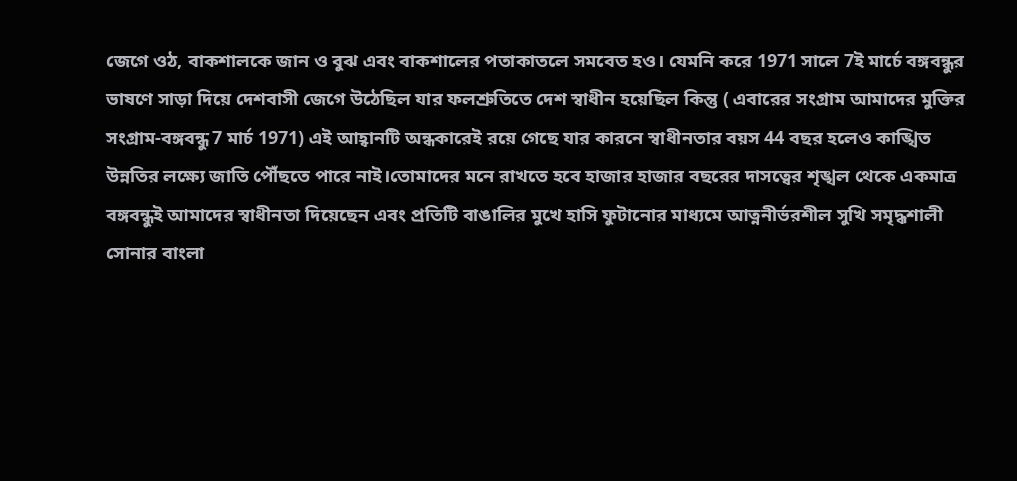জেগে ওঠ, বাকশালকে জান ও বুঝ এবং বাকশালের পতাকাতলে সমবেত হও। যেমনি করে 1971 সালে 7ই মার্চে বঙ্গবন্ধুর ভাষণে সাড়া দিয়ে দেশবাসী জেগে উঠেছিল যার ফলশ্রুতিতে দেশ স্বাধীন হয়েছিল কিন্তু ( এবারের সংগ্রাম আমাদের মুক্তির সংগ্রাম-বঙ্গবন্ধু 7 মার্চ 1971) এই আহ্বানটি অন্ধকারেই রয়ে গেছে যার কারনে স্বাধীনতার বয়স 44 বছর হলেও কাঙ্খিত উন্নতির লক্ষ্যে জাতি পৌঁছতে পারে নাই।তোমাদের মনে রাখতে হবে হাজার হাজার বছরের দাসত্বের শৃঙ্খল থেকে একমাত্র বঙ্গবন্ধুই আমাদের স্বাধীনতা দিয়েছেন এবং প্রতিটি বাঙালির মুখে হাসি ফুটানোর মাধ্যমে আত্ননীর্ভরশীল সুখি সমৃদ্ধশালী সোনার বাংলা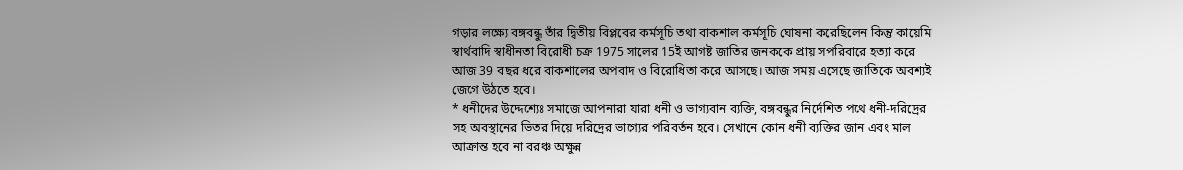গড়ার লক্ষ্যে বঙ্গবন্ধু তাঁর দ্বিতীয় বিপ্লবের কর্মসূচি তথা বাকশাল কর্মসূচি ঘোষনা করেছিলেন কিন্তু কায়েমি স্বার্থবাদি স্বাধীনতা বিরোধী চক্র 1975 সালের 15ই আগষ্ট জাতির জনককে প্রায় সপরিবারে হত্যা করে আজ 39 বছর ধরে বাকশালের অপবাদ ও বিরোধিতা করে আসছে। আজ সময় এসেছে জাতিকে অবশ্যই জেগে উঠতে হবে।
* ধনীদের উদ্দেশ্যেঃ সমাজে আপনারা যারা ধনী ও ভাগ্যবান ব্যক্তি, বঙ্গবন্ধুর নির্দেশিত পথে ধনী-দরিদ্রের সহ অবস্থানের ভিতর দিয়ে দরিদ্রের ভাগ্যের পরিবর্তন হবে। সেখানে কোন ধনী ব্যক্তির জান এবং মাল আক্রান্ত হবে না বরঞ্চ অক্ষুন্ন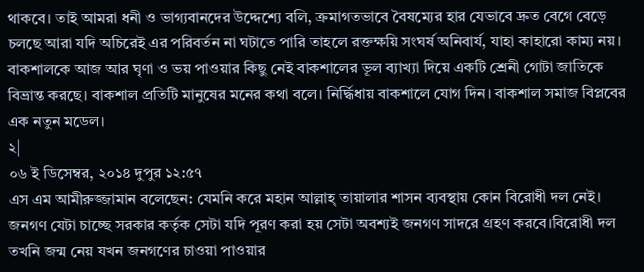থাকবে। তাই আমরা ধনী ও ভাগ্যবানদের উদ্দেশ্যে বলি, ক্রমাগতভাবে বৈষম্যের হার যেভাবে দ্রুত বেগে বেড়ে চলছে আরা যদি অচিরেই এর পরিবর্তন না ঘটাতে পারি তাহলে রক্তক্ষয়ি সংঘর্ষ অনিবার্য, যাহা কাহারো কাম্য নয়। বাকশালকে আজ আর ঘৃণা ও ভয় পাওয়ার কিছু নেই বাকশালের ভূল ব্যাখ্যা দিয়ে একটি শ্রেনী গোটা জাতিকে বিভ্রান্ত করছে। বাকশাল প্রতিটি মানুষের মনের কথা বলে। নির্দ্ধিধায় বাকশালে যোগ দিন। বাকশাল সমাজ বিপ্লবের এক নতুন মডেল।
২|
০৬ ই ডিসেম্বর, ২০১৪ দুপুর ১২:৫৭
এস এম আমীরুজ্জামান বলেছেন: যেমনি করে মহান আল্লাহ্ তায়ালার শাসন ব্যবস্থায় কোন বিরোধী দল নেই।
জনগণ যেটা চাচ্ছে সরকার কর্তৃক সেটা যদি পূরণ করা হয় সেটা অবশ্যই জনগণ সাদরে গ্রহণ করবে।বিরোধী দল তখনি জন্ম নেয় যখন জনগণের চাওয়া পাওয়ার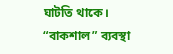ঘাটতি থাকে।
“বাকশাল” ব্যবস্থা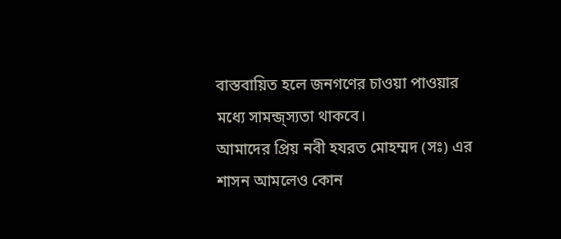বাস্তবায়িত হলে জনগণের চাওয়া পাওয়ার মধ্যে সামন্জ্স্যতা থাকবে।
আমাদের প্রিয় নবী হযরত মোহম্মদ (সঃ) এর শাসন আমলেও কোন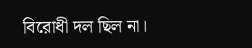বিরোধী দল ছিল না।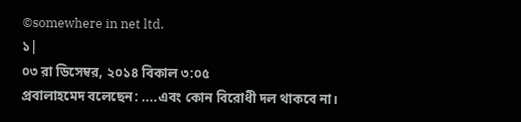©somewhere in net ltd.
১|
০৩ রা ডিসেম্বর, ২০১৪ বিকাল ৩:০৫
প্রবালাহমেদ বলেছেন: ....এবং কোন বিরোধী দল থাকবে না।